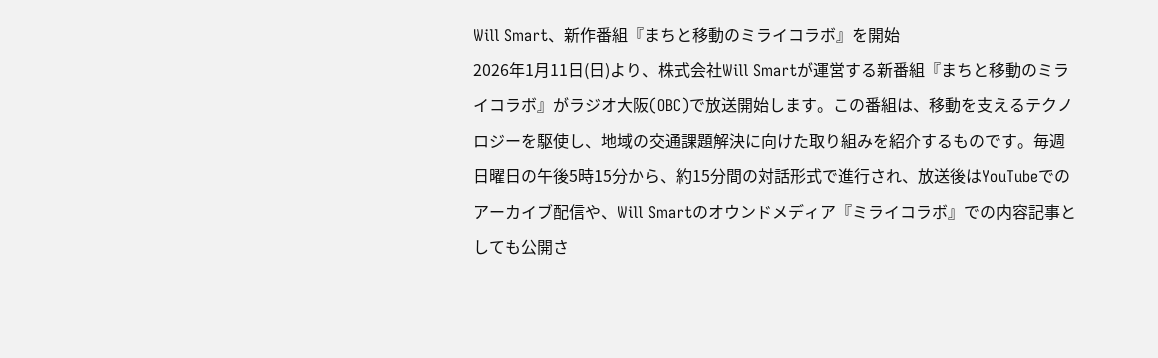Will Smart、新作番組『まちと移動のミライコラボ』を開始
2026年1月11日(日)より、株式会社Will Smartが運営する新番組『まちと移動のミライコラボ』がラジオ大阪(OBC)で放送開始します。この番組は、移動を支えるテクノロジーを駆使し、地域の交通課題解決に向けた取り組みを紹介するものです。毎週日曜日の午後5時15分から、約15分間の対話形式で進行され、放送後はYouTubeでのアーカイブ配信や、Will Smartのオウンドメディア『ミライコラボ』での内容記事としても公開さ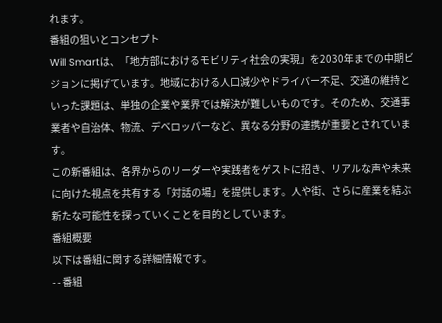れます。
番組の狙いとコンセプト
Will Smartは、「地方部におけるモビリティ社会の実現」を2030年までの中期ビジョンに掲げています。地域における人口減少やドライバー不足、交通の維持といった課題は、単独の企業や業界では解決が難しいものです。そのため、交通事業者や自治体、物流、デベロッパーなど、異なる分野の連携が重要とされています。
この新番組は、各界からのリーダーや実践者をゲストに招き、リアルな声や未来に向けた視点を共有する「対話の場」を提供します。人や街、さらに産業を結ぶ新たな可能性を探っていくことを目的としています。
番組概要
以下は番組に関する詳細情報です。
- - 番組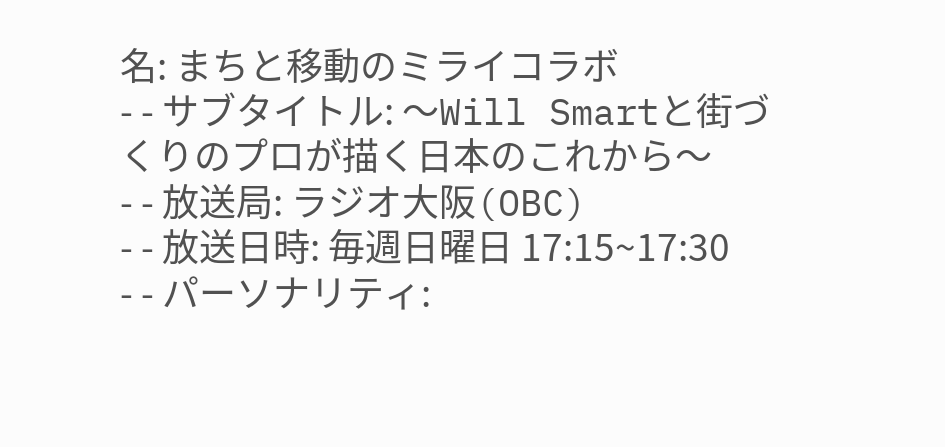名: まちと移動のミライコラボ
- - サブタイトル: 〜Will Smartと街づくりのプロが描く日本のこれから〜
- - 放送局: ラジオ大阪(OBC)
- - 放送日時: 毎週日曜日 17:15~17:30
- - パーソナリティ: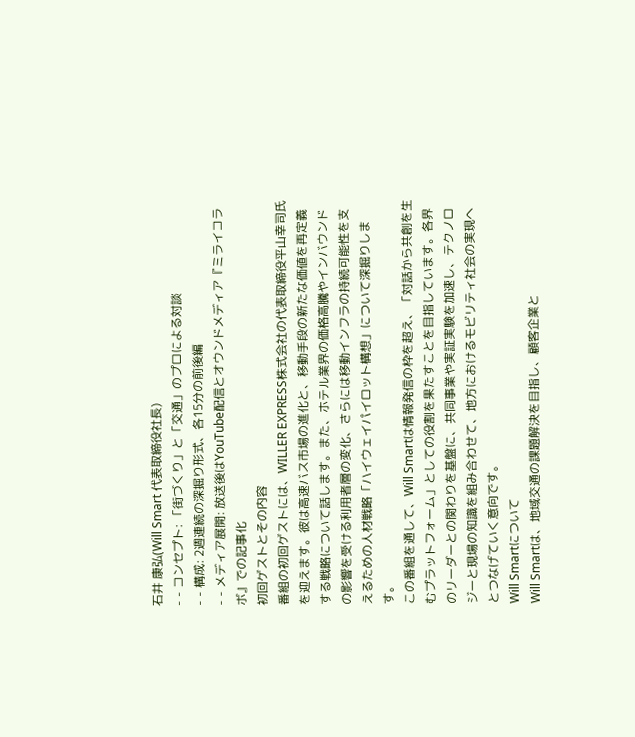石井 康弘(Will Smart 代表取締役社長)
- - コンセプト: 「街づくり」と「交通」のプロによる対談
- - 構成: 2週連続の深掘り形式、各15分の前後編
- - メディア展開: 放送後はYouTube配信とオウンドメディア『ミライコラボ』での記事化
初回ゲストとその内容
番組の初回ゲストには、WILLER EXPRESS株式会社の代表取締役平山幸司氏を迎えます。彼は高速バス市場の進化と、移動手段の新たな価値を再定義する戦略について話します。また、ホテル業界の価格高騰やインバウンドの影響を受ける利用者層の変化、さらには移動インフラの持続可能性を支えるための人材戦略「ハイウェイパイロット構想」について深掘りします。
この番組を通して、Will Smartは情報発信の枠を超え、「対話から共創を生むプラットフォーム」としての役割を果たすことを目指しています。各界のリーダーとの関わりを基盤に、共同事業や実証実験を加速し、テクノロジーと現場の知識を組み合わせて、地方におけるモビリティ社会の実現へとつなげていく意向です。
Will Smartについて
Will Smartは、地域交通の課題解決を目指し、顧客企業と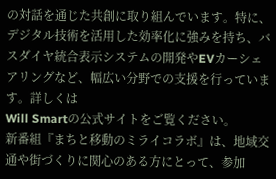の対話を通じた共創に取り組んでいます。特に、デジタル技術を活用した効率化に強みを持ち、バスダイヤ統合表示システムの開発やEVカーシェアリングなど、幅広い分野での支援を行っています。詳しくは
Will Smartの公式サイトをご覧ください。
新番組『まちと移動のミライコラボ』は、地域交通や街づくりに関心のある方にとって、参加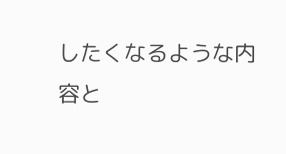したくなるような内容と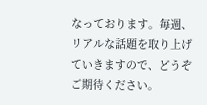なっております。毎週、リアルな話題を取り上げていきますので、どうぞご期待ください。